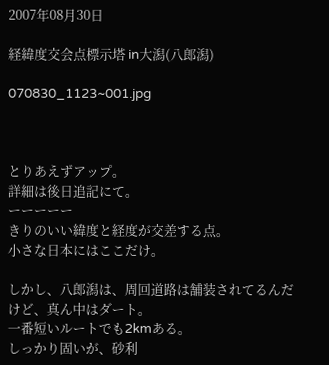2007年08月30日

経緯度交会点標示塔 in大潟(八郎潟)

070830_1123~001.jpg



とりあえずアップ。
詳細は後日追記にて。
ーーーーー
きりのいい緯度と経度が交差する点。
小さな日本にはここだけ。

しかし、八郎潟は、周回道路は舗装されてるんだけど、真ん中はダート。
一番短いルートでも2kmある。
しっかり固いが、砂利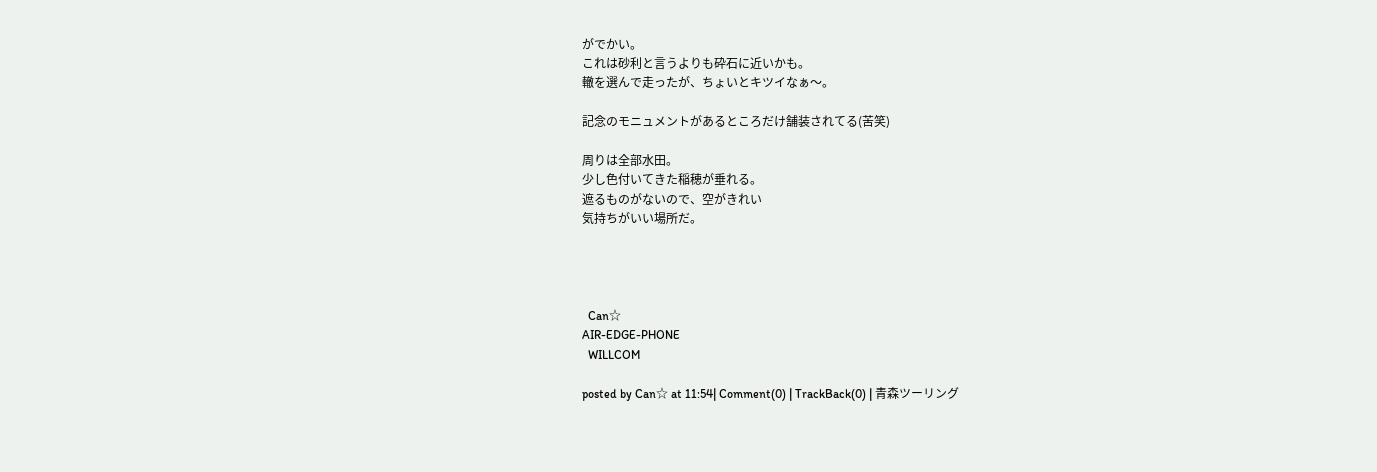がでかい。
これは砂利と言うよりも砕石に近いかも。
轍を選んで走ったが、ちょいとキツイなぁ〜。

記念のモニュメントがあるところだけ舗装されてる(苦笑)

周りは全部水田。
少し色付いてきた稲穂が垂れる。
遮るものがないので、空がきれい
気持ちがいい場所だ。




  Can☆
AIR-EDGE-PHONE
  WILLCOM

posted by Can☆ at 11:54| Comment(0) | TrackBack(0) | 青森ツーリング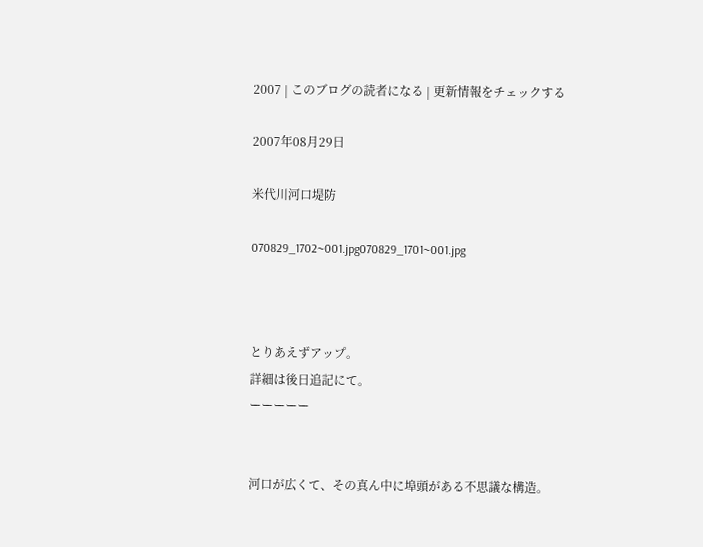2007 | このブログの読者になる | 更新情報をチェックする

2007年08月29日

米代川河口堤防

070829_1702~001.jpg070829_1701~001.jpg



とりあえずアップ。
詳細は後日追記にて。
ーーーーー


河口が広くて、その真ん中に埠頭がある不思議な構造。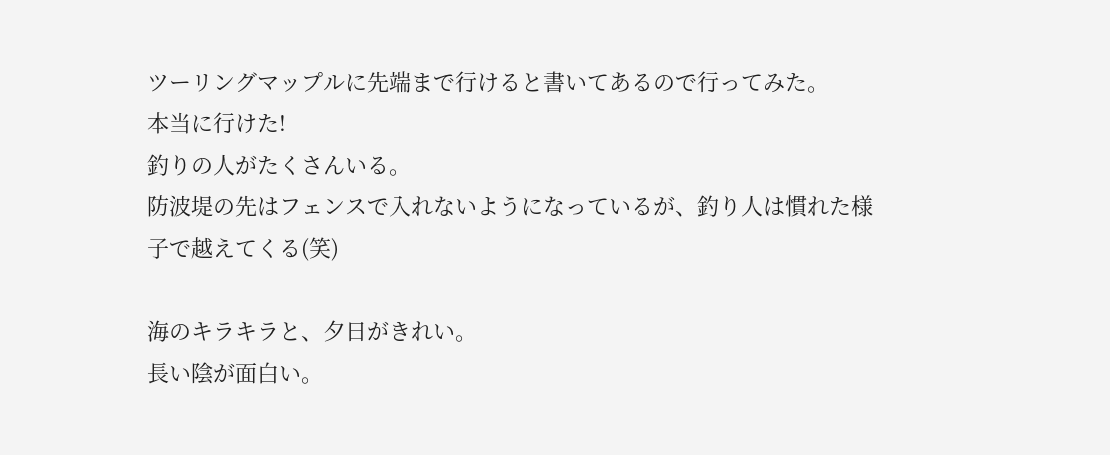ツーリングマップルに先端まで行けると書いてあるので行ってみた。
本当に行けた!
釣りの人がたくさんいる。
防波堤の先はフェンスで入れないようになっているが、釣り人は慣れた様子で越えてくる(笑)

海のキラキラと、夕日がきれい。
長い陰が面白い。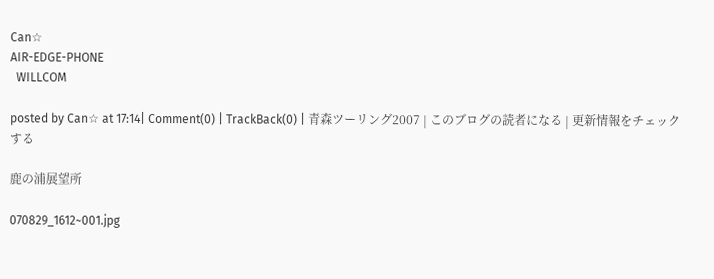Can☆
AIR-EDGE-PHONE
  WILLCOM

posted by Can☆ at 17:14| Comment(0) | TrackBack(0) | 青森ツーリング2007 | このブログの読者になる | 更新情報をチェックする

鹿の浦展望所

070829_1612~001.jpg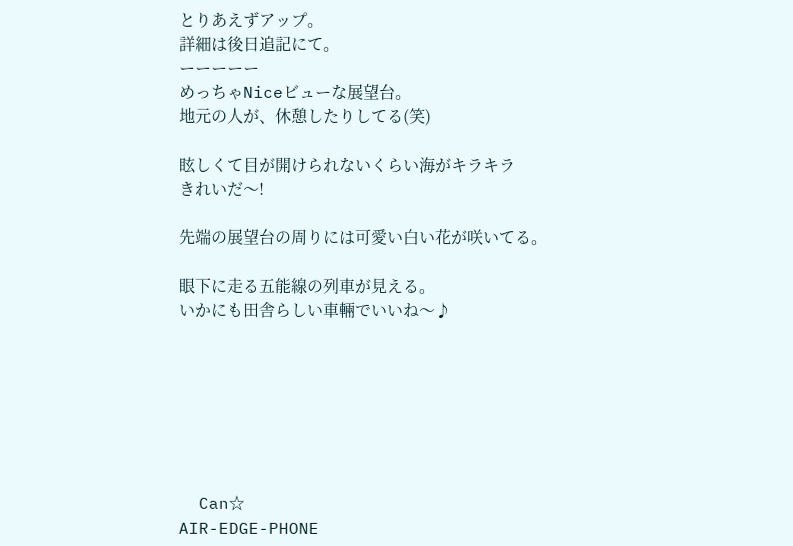とりあえずアップ。
詳細は後日追記にて。
ーーーーー
めっちゃNiceビューな展望台。
地元の人が、休憩したりしてる(笑)

眩しくて目が開けられないくらい海がキラキラ
きれいだ〜!

先端の展望台の周りには可愛い白い花が咲いてる。

眼下に走る五能線の列車が見える。
いかにも田舎らしい車輛でいいね〜♪







  Can☆
AIR-EDGE-PHONE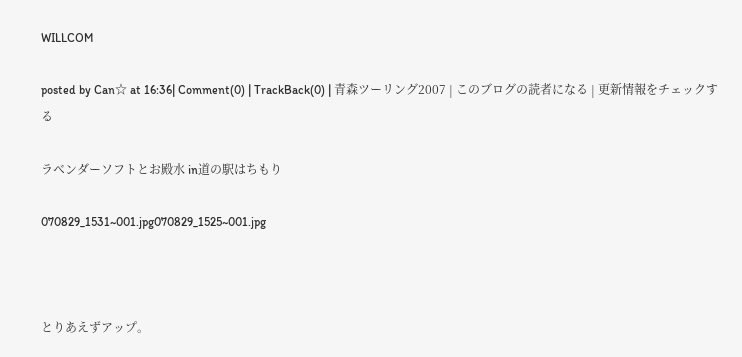WILLCOM

posted by Can☆ at 16:36| Comment(0) | TrackBack(0) | 青森ツーリング2007 | このブログの読者になる | 更新情報をチェックする

ラベンダーソフトとお殿水 in道の駅はちもり

070829_1531~001.jpg070829_1525~001.jpg



とりあえずアップ。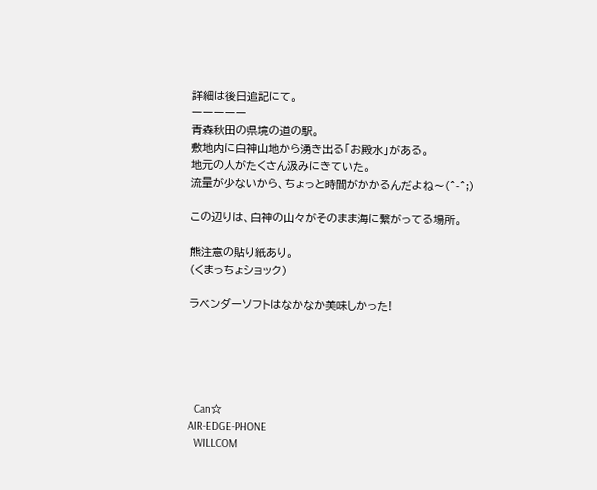詳細は後日追記にて。
ーーーーー
青森秋田の県境の道の駅。
敷地内に白神山地から湧き出る「お殿水」がある。
地元の人がたくさん汲みにきていた。
流量が少ないから、ちょっと時間がかかるんだよね〜(^-^;)

この辺りは、白神の山々がそのまま海に繋がってる場所。

熊注意の貼り紙あり。
(くまっちょショック)

ラベンダーソフトはなかなか美味しかった!





  Can☆
AIR-EDGE-PHONE
  WILLCOM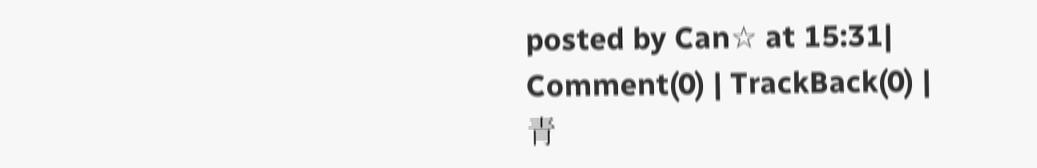posted by Can☆ at 15:31| Comment(0) | TrackBack(0) | 青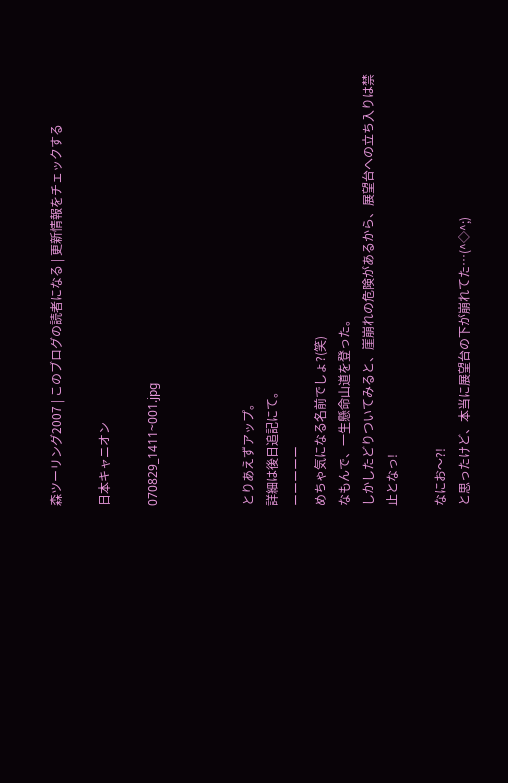森ツーリング2007 | このブログの読者になる | 更新情報をチェックする

日本キャニオン

070829_1411~001.jpg



とりあえずアップ。
詳細は後日追記にて。
ーーーーー
めちゃ気になる名前でしょ?(笑)
なもんで、一生懸命山道を登った。
しかしたどりついてみると、崖崩れの危険があるから、展望台への立ち入りは禁止となっ!

なにお〜?!
と思ったけど、本当に展望台の下が崩れてた…(^◇^;)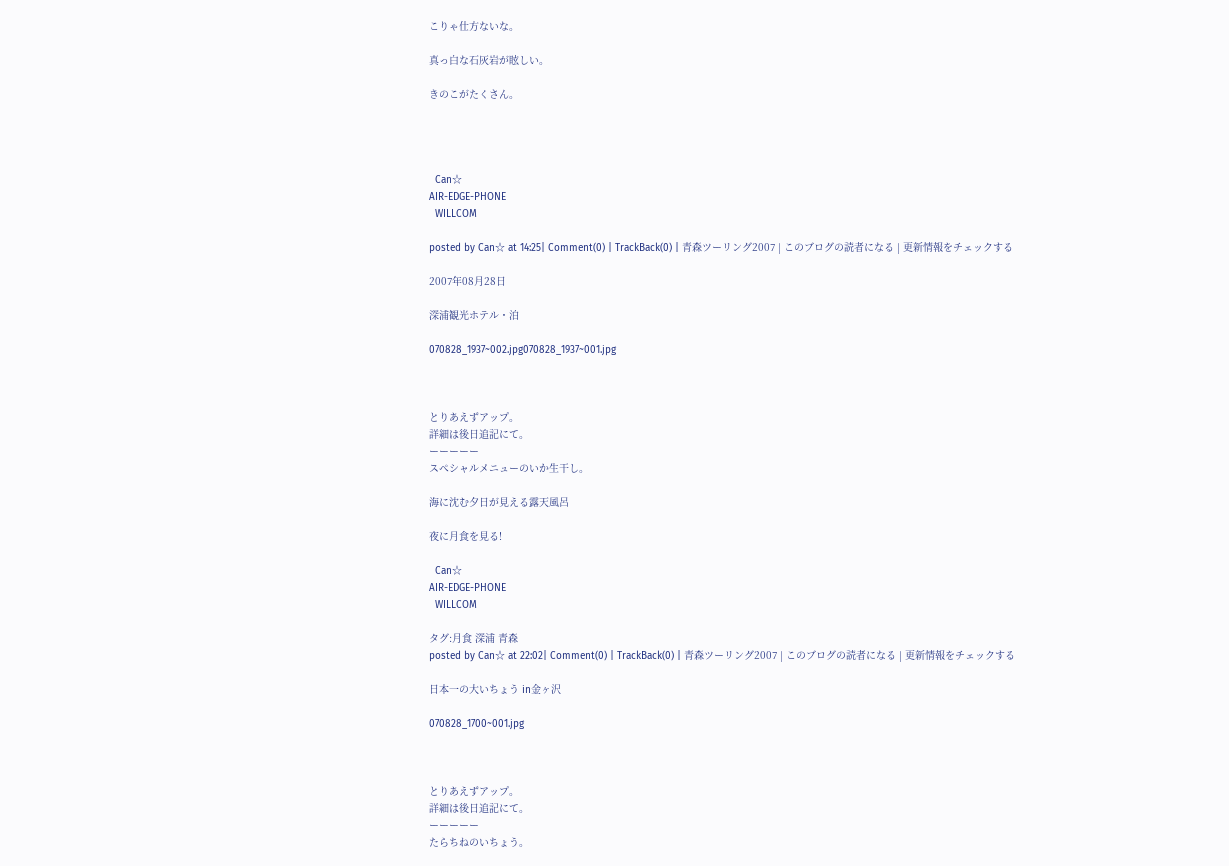こりゃ仕方ないな。

真っ白な石灰岩が眩しい。

きのこがたくさん。




  Can☆
AIR-EDGE-PHONE
  WILLCOM

posted by Can☆ at 14:25| Comment(0) | TrackBack(0) | 青森ツーリング2007 | このブログの読者になる | 更新情報をチェックする

2007年08月28日

深浦観光ホテル・泊

070828_1937~002.jpg070828_1937~001.jpg



とりあえずアップ。
詳細は後日追記にて。
ーーーーー
スペシャルメニューのいか生干し。

海に沈む夕日が見える露天風呂

夜に月食を見る!

  Can☆
AIR-EDGE-PHONE
  WILLCOM

タグ:月食 深浦 青森
posted by Can☆ at 22:02| Comment(0) | TrackBack(0) | 青森ツーリング2007 | このブログの読者になる | 更新情報をチェックする

日本一の大いちょう in金ヶ沢

070828_1700~001.jpg



とりあえずアップ。
詳細は後日追記にて。
ーーーーー
たらちねのいちょう。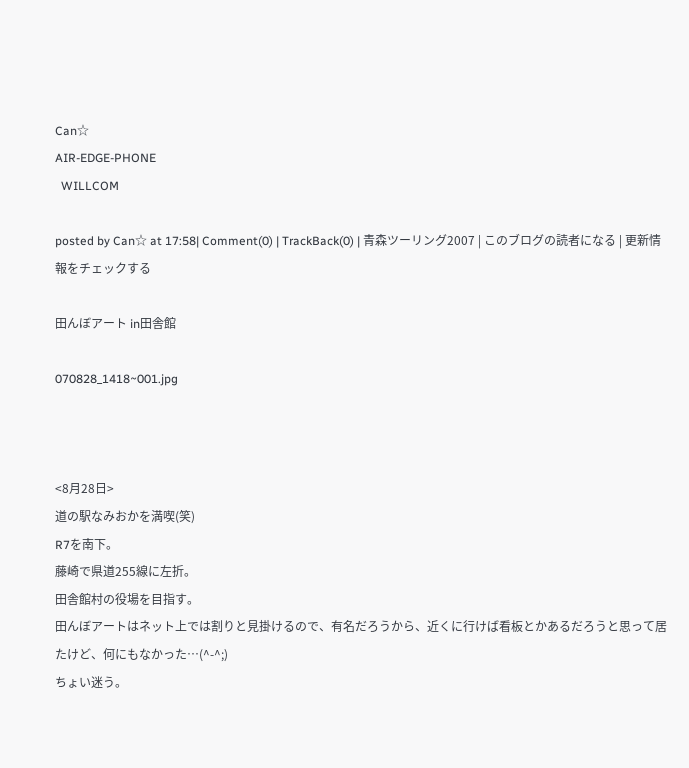Can☆
AIR-EDGE-PHONE
  WILLCOM

posted by Can☆ at 17:58| Comment(0) | TrackBack(0) | 青森ツーリング2007 | このブログの読者になる | 更新情報をチェックする

田んぼアート in田舎館

070828_1418~001.jpg



<8月28日>
道の駅なみおかを満喫(笑)
R7を南下。
藤崎で県道255線に左折。
田舎館村の役場を目指す。
田んぼアートはネット上では割りと見掛けるので、有名だろうから、近くに行けば看板とかあるだろうと思って居たけど、何にもなかった…(^-^;)
ちょい迷う。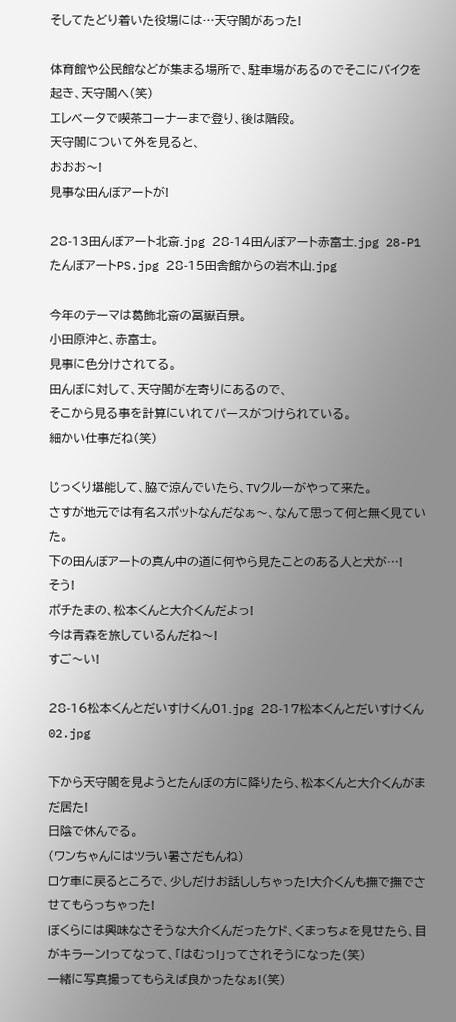そしてたどり着いた役場には…天守閣があった!

体育館や公民館などが集まる場所で、駐車場があるのでそこにバイクを起き、天守閣へ(笑)
エレベータで喫茶コーナーまで登り、後は階段。
天守閣について外を見ると、
おおお〜!
見事な田んぼアートが!

28-13田んぼアート北斎.jpg 28-14田んぼアート赤富士.jpg 28-P1たんぼアートPS.jpg 28-15田舎館からの岩木山.jpg

今年のテーマは葛飾北斎の冨嶽百景。
小田原沖と、赤富士。
見事に色分けされてる。
田んぼに対して、天守閣が左寄りにあるので、
そこから見る事を計算にいれてパースがつけられている。
細かい仕事だね(笑)

じっくり堪能して、脇で涼んでいたら、TVクルーがやって来た。
さすが地元では有名スポットなんだなぁ〜、なんて思って何と無く見ていた。
下の田んぼアートの真ん中の道に何やら見たことのある人と犬が…!
そう!
ポチたまの、松本くんと大介くんだよっ!
今は青森を旅しているんだね〜!
すご〜い!

28-16松本くんとだいすけくん01.jpg 28-17松本くんとだいすけくん02.jpg

下から天守閣を見ようとたんぼの方に降りたら、松本くんと大介くんがまだ居た!
日陰で休んでる。
(ワンちゃんにはツラい暑さだもんね)
ロケ車に戻るところで、少しだけお話ししちゃった!大介くんも撫で撫でさせてもらっちゃった!
ぼくらには興味なさそうな大介くんだったケド、くまっちょを見せたら、目がキラーン!ってなって、「はむっ!」ってされそうになった(笑)
一緒に写真撮ってもらえば良かったなぁ!(笑)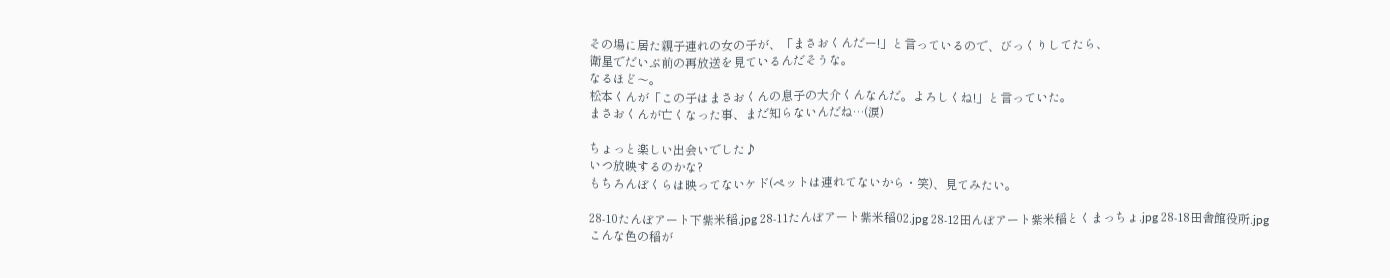その場に居た親子連れの女の子が、「まさおくんだー!」と言っているので、びっくりしてたら、
衛星でだいぶ前の再放送を見ているんだそうな。
なるほど〜。
松本くんが「この子はまさおくんの息子の大介くんなんだ。よろしくね!」と言っていた。
まさおくんが亡くなった事、まだ知らないんだね…(涙)

ちょっと楽しい出会いでした♪
いつ放映するのかな?
もちろんぼくらは映ってないケド(ペットは連れてないから・笑)、見てみたい。

28-10たんぼアート下紫米稲.jpg 28-11たんぼアート紫米稲02.jpg 28-12田んぼアート紫米稲とくまっちょ.jpg 28-18田舎館役所.jpg
こんな色の稲が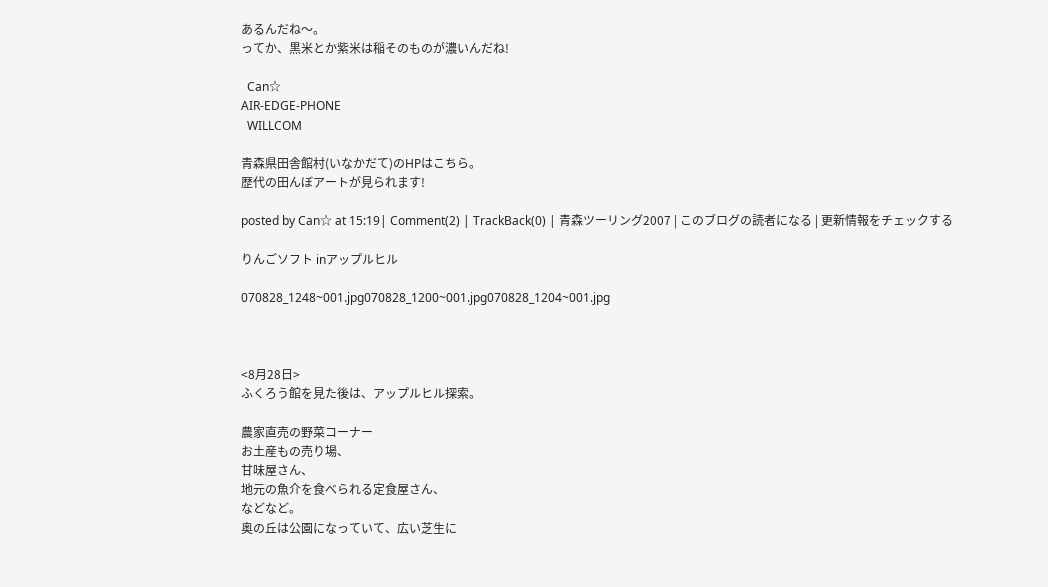あるんだね〜。
ってか、黒米とか紫米は稲そのものが濃いんだね!

  Can☆
AIR-EDGE-PHONE
  WILLCOM

青森県田舎館村(いなかだて)のHPはこちら。
歴代の田んぼアートが見られます!

posted by Can☆ at 15:19| Comment(2) | TrackBack(0) | 青森ツーリング2007 | このブログの読者になる | 更新情報をチェックする

りんごソフト inアップルヒル

070828_1248~001.jpg070828_1200~001.jpg070828_1204~001.jpg



<8月28日>
ふくろう館を見た後は、アップルヒル探索。

農家直売の野菜コーナー
お土産もの売り場、
甘味屋さん、
地元の魚介を食べられる定食屋さん、
などなど。
奥の丘は公園になっていて、広い芝生に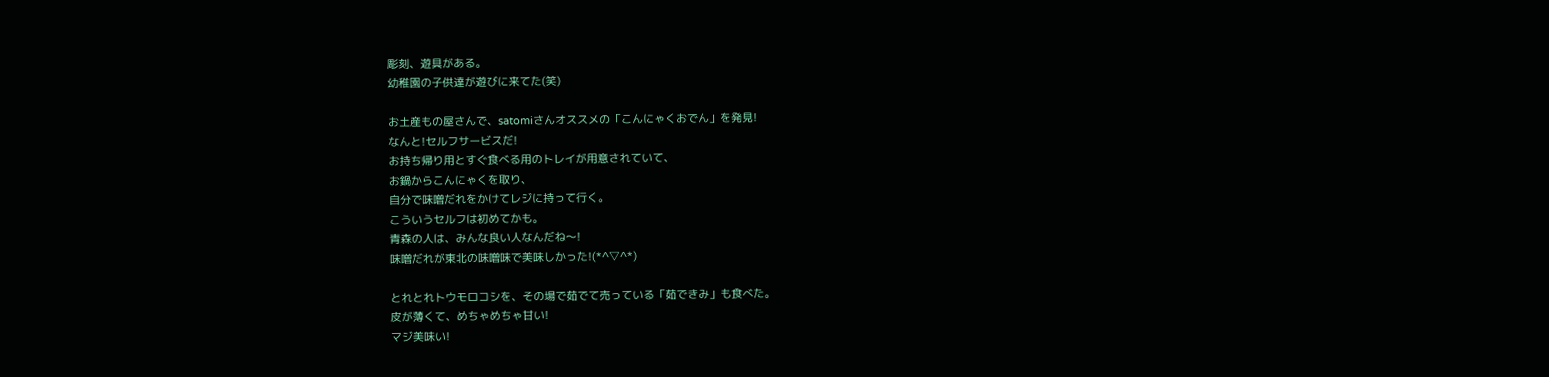彫刻、遊具がある。
幼稚園の子供達が遊びに来てた(笑)

お土産もの屋さんで、satomiさんオススメの「こんにゃくおでん」を発見!
なんと!セルフサービスだ!
お持ち帰り用とすぐ食べる用のトレイが用意されていて、
お鍋からこんにゃくを取り、
自分で味噌だれをかけてレジに持って行く。
こういうセルフは初めてかも。
青森の人は、みんな良い人なんだね〜!
味噌だれが東北の味噌味で美味しかった!(*^▽^*)

とれとれトウモロコシを、その場で茹でて売っている「茹できみ」も食べた。
皮が薄くて、めちゃめちゃ甘い!
マジ美味い!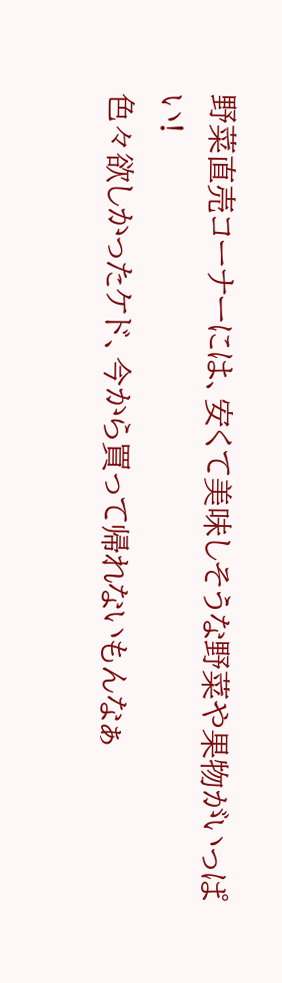野菜直売コーナーには、安くて美味しそうな野菜や果物がいっぱい!
色々欲しかったケド、今から買って帰れないもんなぁ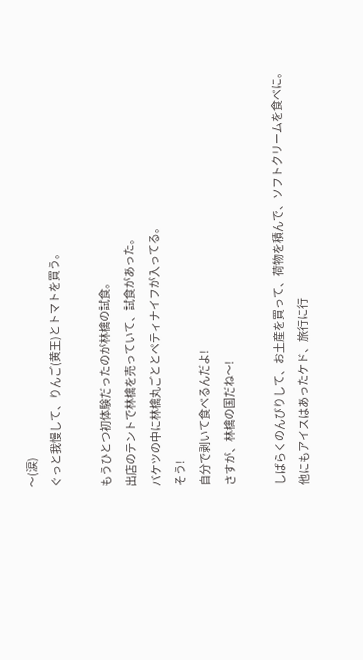〜(涙)
ぐっと我慢して、りんご(黄王)とトマトを買う。

もうひとつ初体験だったのが林檎の試食。
出店のテントで林檎を売っていて、試食があった。
バケツの中に林檎丸ごととペティナイフが入ってる。
そう!
自分で剥いて食べるんだよ!
さすが、林檎の国だね〜!

しばらくのんびりして、お土産を買って、荷物を積んで、ソフトクリームを食べに。
他にもアイスはあったケド、旅行に行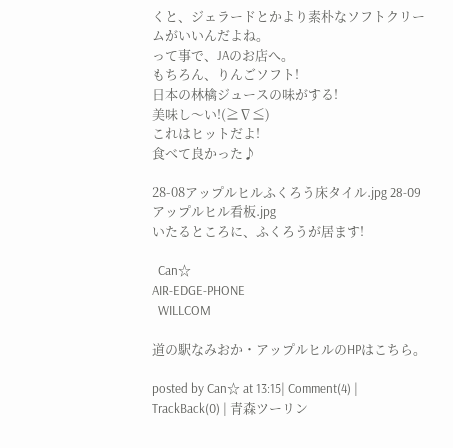くと、ジェラードとかより素朴なソフトクリームがいいんだよね。
って事で、JAのお店へ。
もちろん、りんごソフト!
日本の林檎ジュースの味がする!
美味し〜い!(≧∇≦)
これはヒットだよ!
食べて良かった♪

28-08アップルヒルふくろう床タイル.jpg 28-09アップルヒル看板.jpg
いたるところに、ふくろうが居ます!

  Can☆
AIR-EDGE-PHONE
  WILLCOM

道の駅なみおか・アップルヒルのHPはこちら。

posted by Can☆ at 13:15| Comment(4) | TrackBack(0) | 青森ツーリン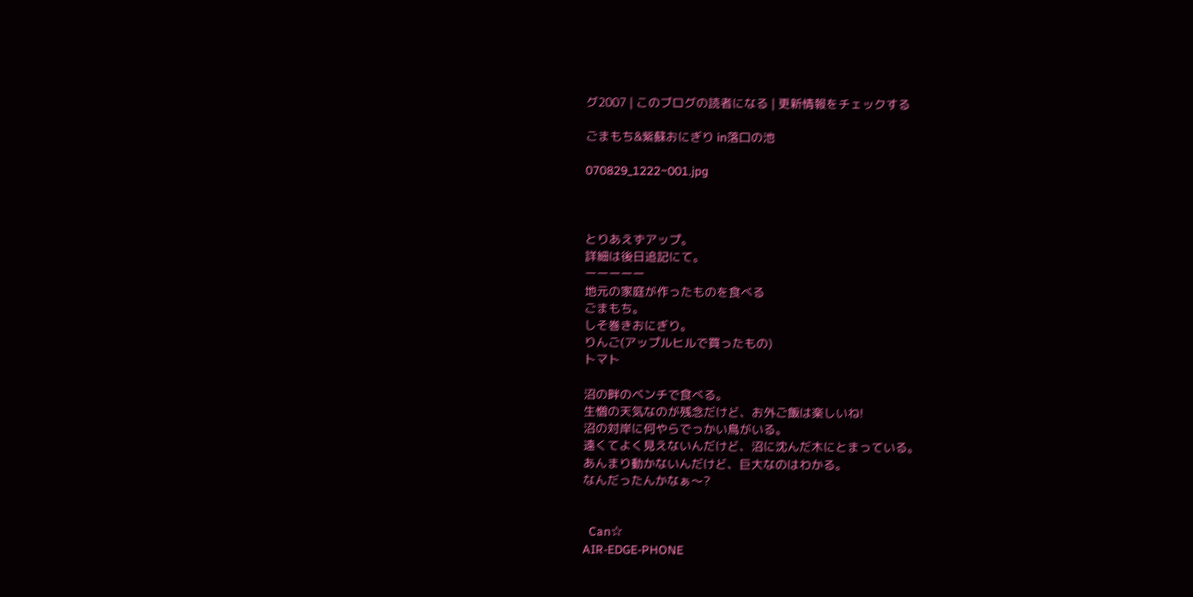グ2007 | このブログの読者になる | 更新情報をチェックする

ごまもち&紫蘇おにぎり in落口の池

070829_1222~001.jpg



とりあえずアップ。
詳細は後日追記にて。
ーーーーー
地元の家庭が作ったものを食べる
ごまもち。
しそ巻きおにぎり。
りんご(アップルヒルで買ったもの)
トマト

沼の畔のベンチで食べる。
生憎の天気なのが残念だけど、お外ご飯は楽しいね!
沼の対岸に何やらでっかい鳥がいる。
遠くてよく見えないんだけど、沼に沈んだ木にとまっている。
あんまり動かないんだけど、巨大なのはわかる。
なんだったんかなぁ〜?


  Can☆
AIR-EDGE-PHONE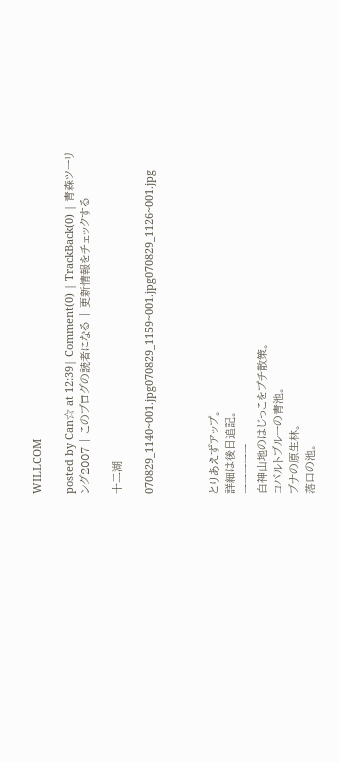WILLCOM

posted by Can☆ at 12:39| Comment(0) | TrackBack(0) | 青森ツーリング2007 | このブログの読者になる | 更新情報をチェックする

十二湖

070829_1140~001.jpg070829_1159~001.jpg070829_1126~001.jpg



とりあえずアップ。
詳細は後日追記。
ーーーーー
白神山地のはじっこをプチ散策。
コバルトブルーの青池。
ブナの原生林。
落口の池。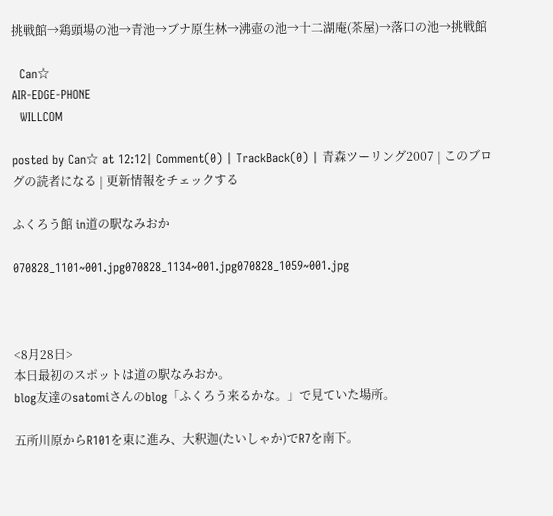挑戦館→鶏頭場の池→青池→ブナ原生林→沸壺の池→十二湖庵(茶屋)→落口の池→挑戦館

  Can☆
AIR-EDGE-PHONE
  WILLCOM

posted by Can☆ at 12:12| Comment(0) | TrackBack(0) | 青森ツーリング2007 | このブログの読者になる | 更新情報をチェックする

ふくろう館 in道の駅なみおか

070828_1101~001.jpg070828_1134~001.jpg070828_1059~001.jpg



<8月28日>
本日最初のスポットは道の駅なみおか。
blog友達のsatomiさんのblog「ふくろう来るかな。」で見ていた場所。

五所川原からR101を東に進み、大釈迦(たいしゃか)でR7を南下。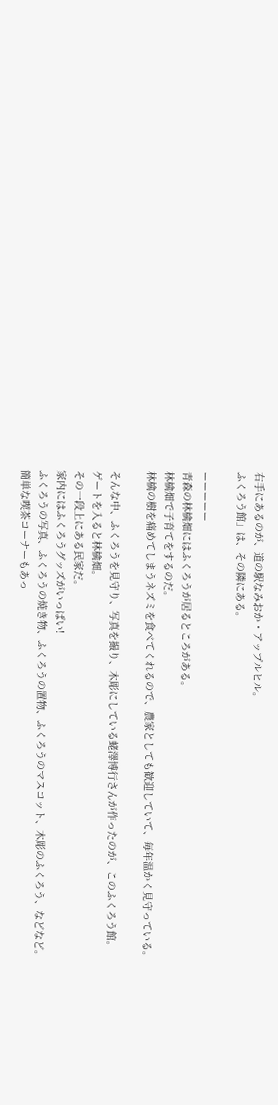右手にあるのが、道の駅なみおか・アップルヒル。
ふくろう館」は、その隣にある。

ーーーーー
青森の林檎畑にはふくろうが居るところがある。
林檎畑で子育てをするのだ。
林檎の樹を痛めてしまうネズミを食べてくれるので、農家としても歓迎していて、毎年温かく見守っている。

そんな中、ふくろうを見守り、写真を撮り、木彫にしている蛯澤博行さんが作ったのが、このふくろう館。
ゲートを入ると林檎畑。
その一段上にある民家だ。
家内にはふくろうグッズがいっぱい!
ふくろうの写真、ふくろうの焼き物、ふくろうの置物、ふくろうのマスコット、木彫のふくろう、などなど。
簡単な喫茶コーナーもあっ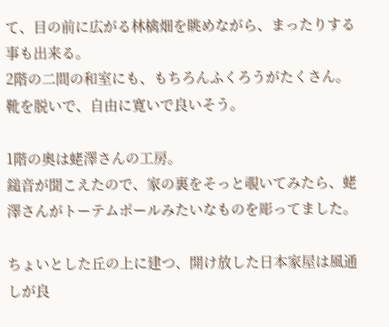て、目の前に広がる林檎畑を眺めながら、まったりする事も出来る。
2階の二間の和室にも、もちろんふくろうがたくさん。
靴を脱いで、自由に寛いで良いそう。

1階の奥は蛯澤さんの工房。
鎚音が聞こえたので、家の裏をそっと覗いてみたら、蛯澤さんがトーテムポールみたいなものを彫ってました。

ちょいとした丘の上に建つ、開け放した日本家屋は風通しが良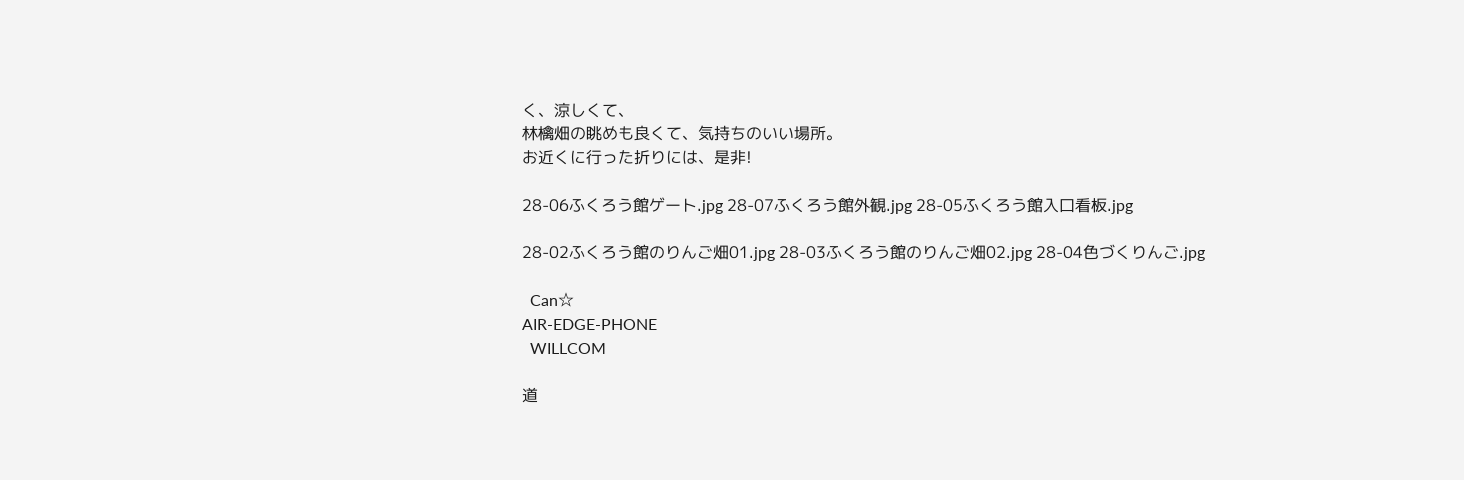く、涼しくて、
林檎畑の眺めも良くて、気持ちのいい場所。
お近くに行った折りには、是非!

28-06ふくろう館ゲート.jpg 28-07ふくろう館外観.jpg 28-05ふくろう館入口看板.jpg

28-02ふくろう館のりんご畑01.jpg 28-03ふくろう館のりんご畑02.jpg 28-04色づくりんご.jpg

  Can☆
AIR-EDGE-PHONE
  WILLCOM

道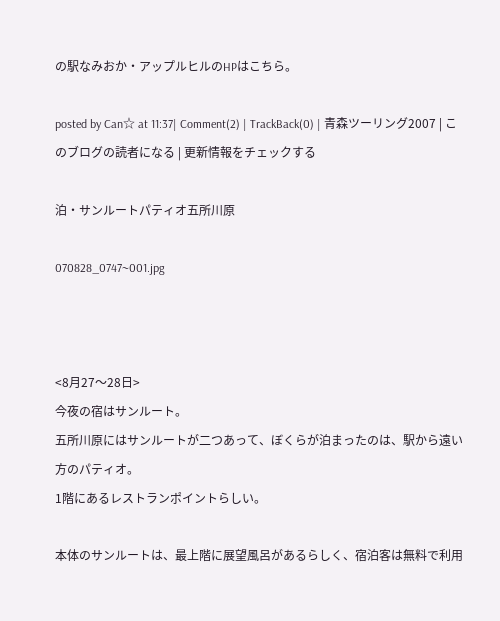の駅なみおか・アップルヒルのHPはこちら。

posted by Can☆ at 11:37| Comment(2) | TrackBack(0) | 青森ツーリング2007 | このブログの読者になる | 更新情報をチェックする

泊・サンルートパティオ五所川原

070828_0747~001.jpg



<8月27〜28日>
今夜の宿はサンルート。
五所川原にはサンルートが二つあって、ぼくらが泊まったのは、駅から遠い方のパティオ。
1階にあるレストランポイントらしい。

本体のサンルートは、最上階に展望風呂があるらしく、宿泊客は無料で利用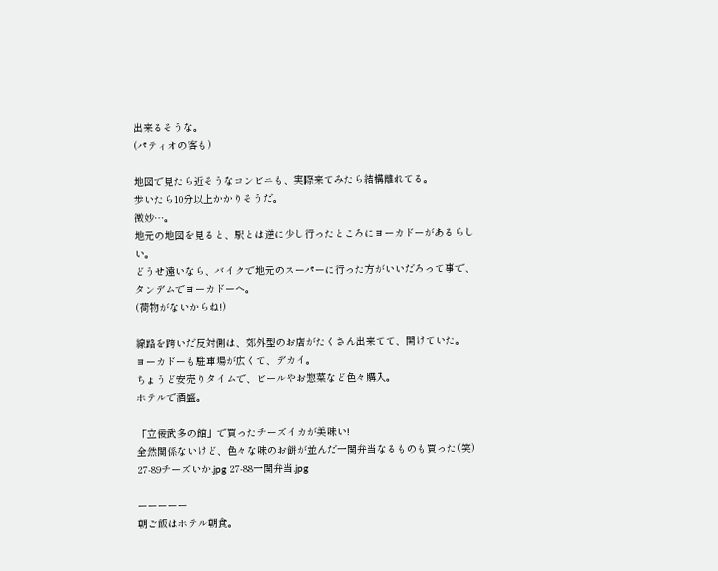出来るそうな。
(パティオの客も)

地図で見たら近そうなコンビニも、実際来てみたら結構離れてる。
歩いたら10分以上かかりそうだ。
微妙…。
地元の地図を見ると、駅とは逆に少し行ったところにヨーカドーがあるらしい。
どうせ遠いなら、バイクで地元のスーパーに行った方がいいだろって事で、タンデムでヨーカドーへ。
(荷物がないからね!)

線路を跨いだ反対側は、郊外型のお店がたくさん出来てて、開けていた。
ヨーカドーも駐車場が広くて、デカイ。
ちょうど安売りタイムで、ビールやお惣菜など色々購入。
ホテルで酒盛。

「立佞武多の館」で買ったチーズイカが美味い!
全然関係ないけど、色々な味のお餅が並んだ一関弁当なるものも買った(笑)
27-89チーズいか.jpg 27-88一関弁当.jpg

ーーーーー
朝ご飯はホテル朝食。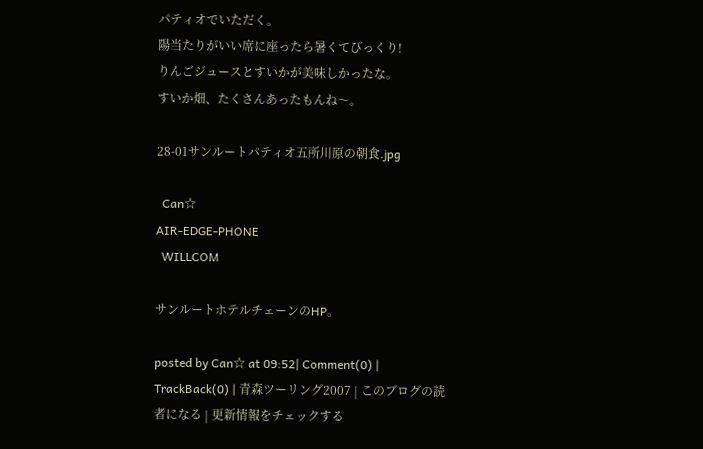パティオでいただく。
陽当たりがいい席に座ったら暑くてびっくり!
りんごジュースとすいかが美味しかったな。
すいか畑、たくさんあったもんね〜。

28-01サンルートパティオ五所川原の朝食.jpg

  Can☆
AIR-EDGE-PHONE
  WILLCOM

サンルートホテルチェーンのHP。

posted by Can☆ at 09:52| Comment(0) | TrackBack(0) | 青森ツーリング2007 | このブログの読者になる | 更新情報をチェックする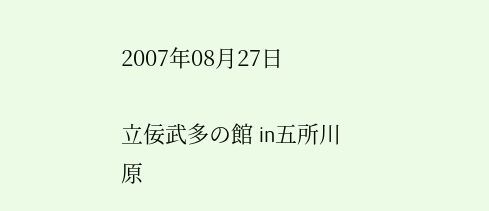2007年08月27日

立佞武多の館 in五所川原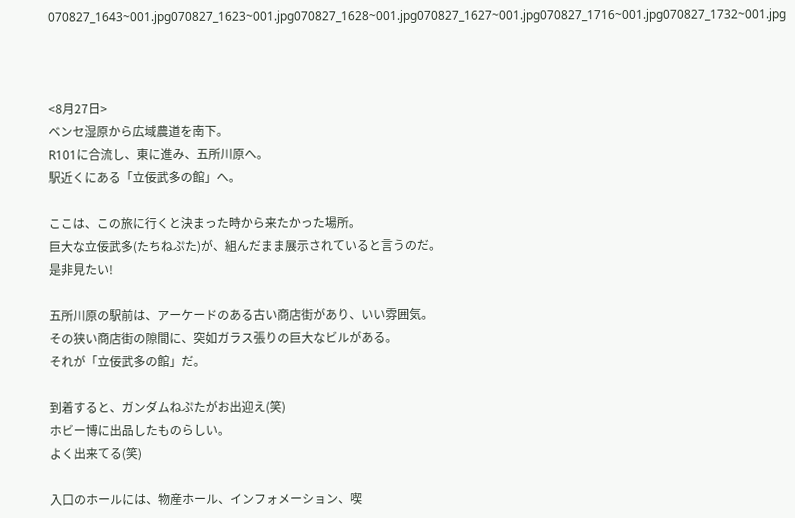070827_1643~001.jpg070827_1623~001.jpg070827_1628~001.jpg070827_1627~001.jpg070827_1716~001.jpg070827_1732~001.jpg



<8月27日>
ベンセ湿原から広域農道を南下。
R101に合流し、東に進み、五所川原へ。
駅近くにある「立佞武多の館」へ。

ここは、この旅に行くと決まった時から来たかった場所。
巨大な立佞武多(たちねぷた)が、組んだまま展示されていると言うのだ。
是非見たい!

五所川原の駅前は、アーケードのある古い商店街があり、いい雰囲気。
その狭い商店街の隙間に、突如ガラス張りの巨大なビルがある。
それが「立佞武多の館」だ。

到着すると、ガンダムねぷたがお出迎え(笑)
ホビー博に出品したものらしい。
よく出来てる(笑)

入口のホールには、物産ホール、インフォメーション、喫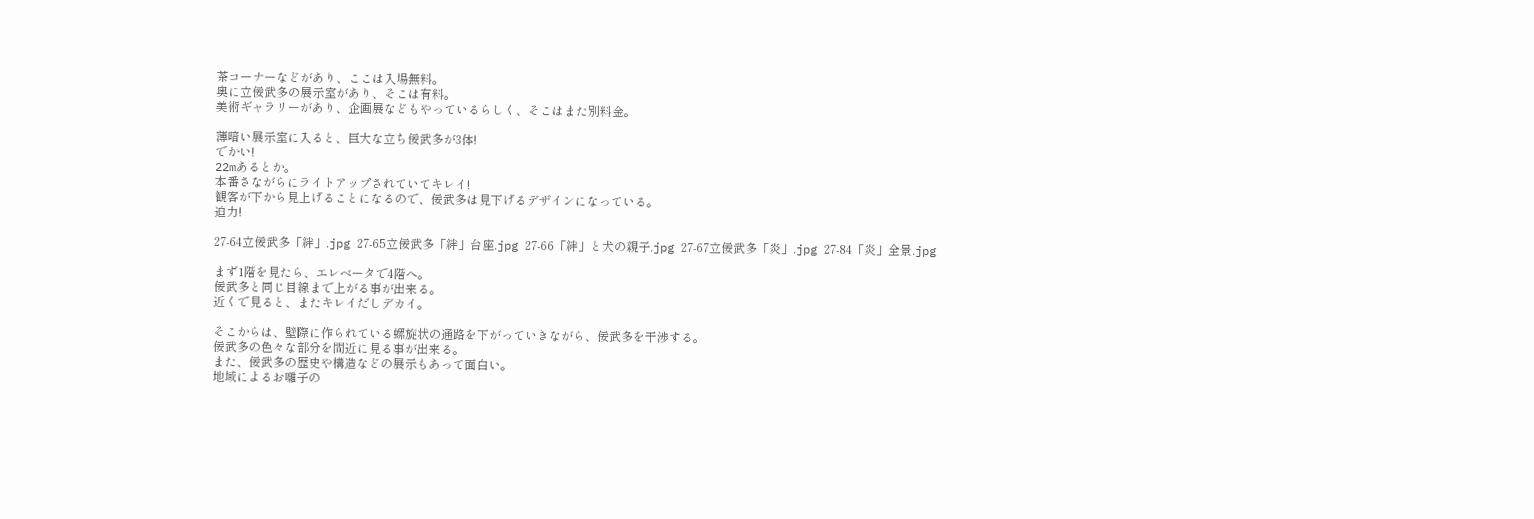茶コーナーなどがあり、ここは入場無料。
奥に立佞武多の展示室があり、そこは有料。
美術ギャラリーがあり、企画展などもやっているらしく、そこはまた別料金。

薄暗い展示室に入ると、巨大な立ち佞武多が3体!
でかい!
22mあるとか。
本番さながらにライトアップされていてキレイ!
観客が下から見上げることになるので、佞武多は見下げるデザインになっている。
迫力!

27-64立佞武多「絆」.jpg 27-65立佞武多「絆」台座.jpg 27-66「絆」と犬の親子.jpg 27-67立佞武多「炎」.jpg 27-84「炎」全景.jpg

まず1階を見たら、エレベータで4階へ。
佞武多と同じ目線まで上がる事が出来る。
近くで見ると、またキレイだしデカイ。

そこからは、壁際に作られている螺旋状の通路を下がっていきながら、佞武多を干渉する。
佞武多の色々な部分を間近に見る事が出来る。
また、佞武多の歴史や構造などの展示もあって面白い。
地域によるお囃子の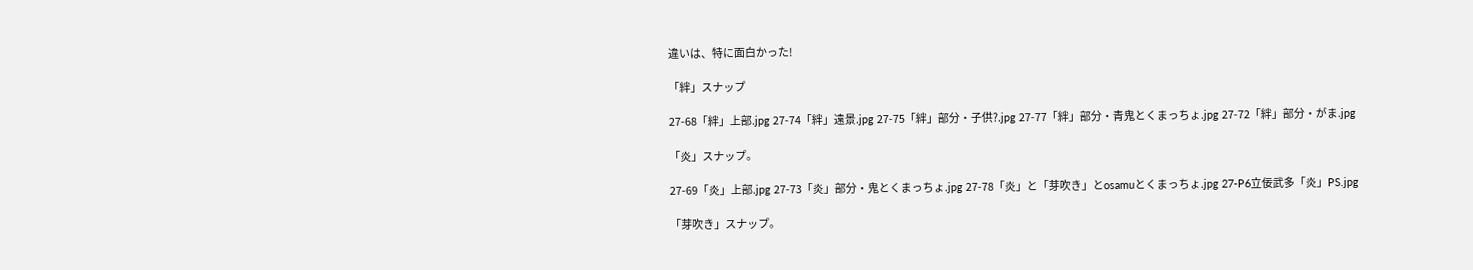違いは、特に面白かった!

「絆」スナップ

27-68「絆」上部.jpg 27-74「絆」遠景.jpg 27-75「絆」部分・子供?.jpg 27-77「絆」部分・青鬼とくまっちょ.jpg 27-72「絆」部分・がま.jpg

「炎」スナップ。

27-69「炎」上部.jpg 27-73「炎」部分・鬼とくまっちょ.jpg 27-78「炎」と「芽吹き」とosamuとくまっちょ.jpg 27-P6立佞武多「炎」PS.jpg

「芽吹き」スナップ。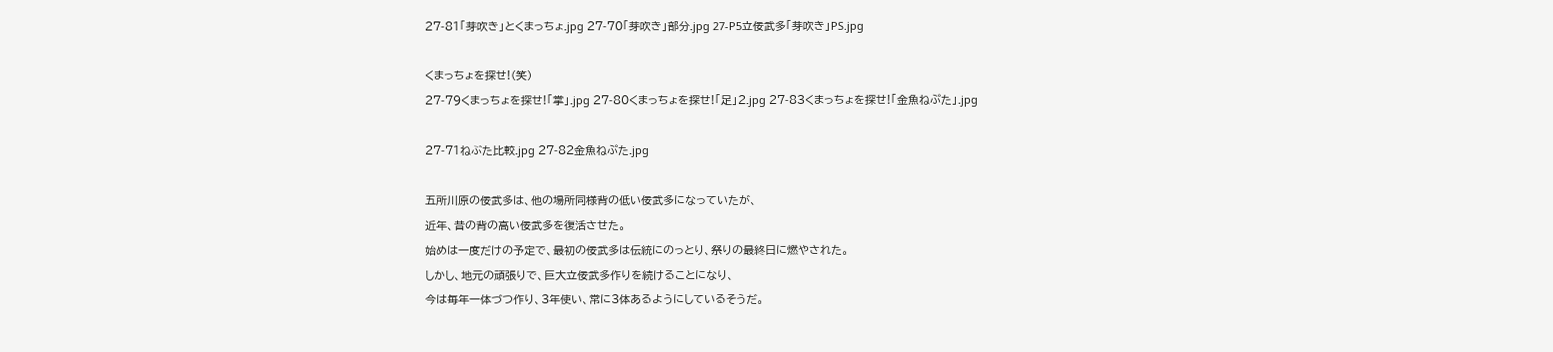27-81「芽吹き」とくまっちょ.jpg 27-70「芽吹き」部分.jpg 27-P5立佞武多「芽吹き」PS.jpg

くまっちょを探せ!(笑)
27-79くまっちょを探せ!「掌」.jpg 27-80くまっちょを探せ!「足」2.jpg 27-83くまっちょを探せ!「金魚ねぷた」.jpg

27-71ねぶた比較.jpg 27-82金魚ねぷた.jpg

五所川原の佞武多は、他の場所同様背の低い佞武多になっていたが、
近年、昔の背の高い佞武多を復活させた。
始めは一度だけの予定で、最初の佞武多は伝統にのっとり、祭りの最終日に燃やされた。
しかし、地元の頑張りで、巨大立佞武多作りを続けることになり、
今は毎年一体づつ作り、3年使い、常に3体あるようにしているそうだ。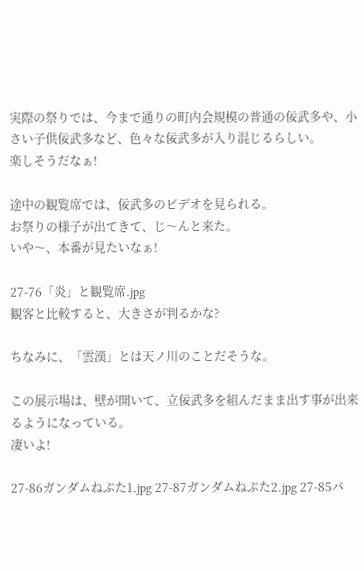実際の祭りでは、今まで通りの町内会規模の普通の佞武多や、小さい子供佞武多など、色々な佞武多が入り混じるらしい。
楽しそうだなぁ!

途中の観覧席では、佞武多のビデオを見られる。
お祭りの様子が出てきて、じ〜んと来た。
いや〜、本番が見たいなぁ!

27-76「炎」と観覧席.jpg
観客と比較すると、大きさが判るかな?

ちなみに、「雲漢」とは天ノ川のことだそうな。

この展示場は、壁が開いて、立佞武多を組んだまま出す事が出来るようになっている。
凄いよ!

27-86ガンダムねぷた1.jpg 27-87ガンダムねぷた2.jpg 27-85パ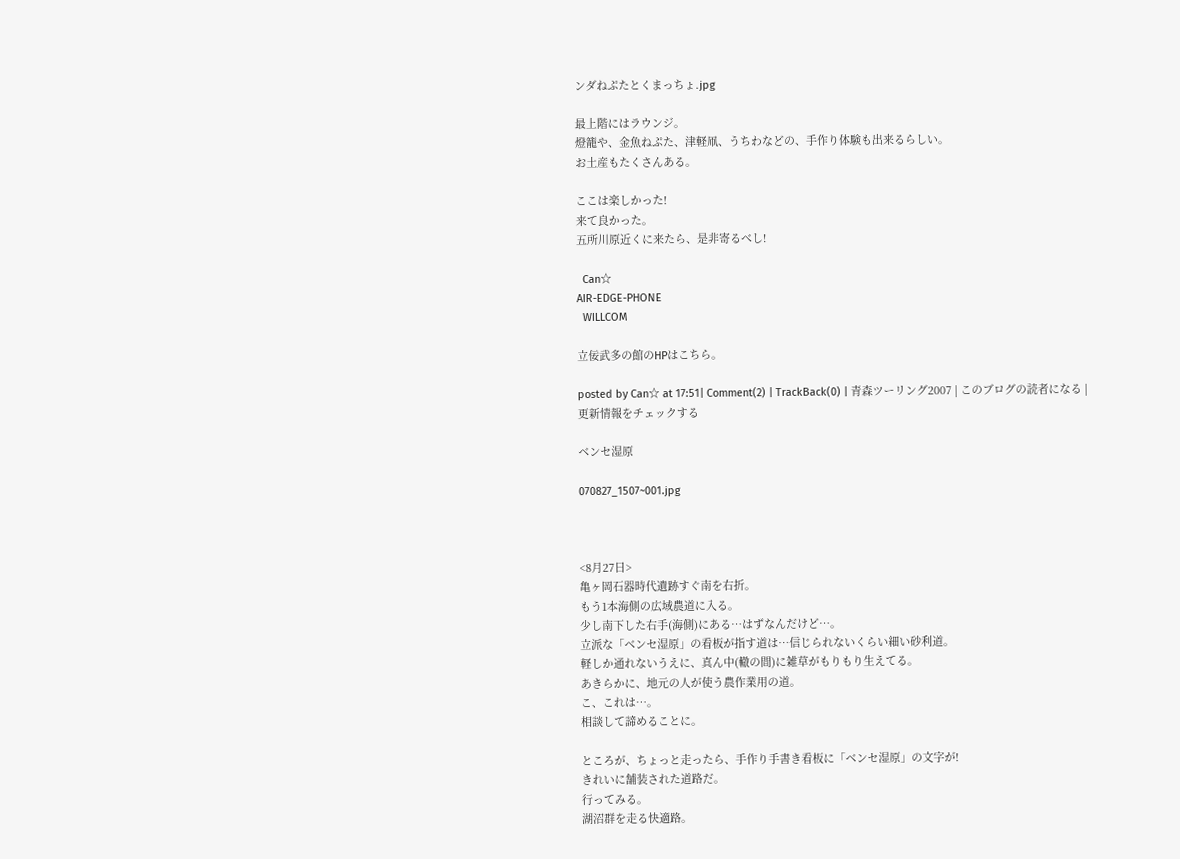ンダねぷたとくまっちょ.jpg

最上階にはラウンジ。
燈籠や、金魚ねぷた、津軽凧、うちわなどの、手作り体験も出来るらしい。
お土産もたくさんある。

ここは楽しかった!
来て良かった。
五所川原近くに来たら、是非寄るべし!

  Can☆
AIR-EDGE-PHONE
  WILLCOM

立佞武多の館のHPはこちら。

posted by Can☆ at 17:51| Comment(2) | TrackBack(0) | 青森ツーリング2007 | このブログの読者になる | 更新情報をチェックする

ベンセ湿原

070827_1507~001.jpg



<8月27日>
亀ヶ岡石器時代遺跡すぐ南を右折。
もう1本海側の広域農道に入る。
少し南下した右手(海側)にある…はずなんだけど…。
立派な「ベンセ湿原」の看板が指す道は…信じられないくらい細い砂利道。
軽しか通れないうえに、真ん中(轍の間)に雑草がもりもり生えてる。
あきらかに、地元の人が使う農作業用の道。
こ、これは…。
相談して諦めることに。

ところが、ちょっと走ったら、手作り手書き看板に「ベンセ湿原」の文字が!
きれいに舗装された道路だ。
行ってみる。
湖沼群を走る快適路。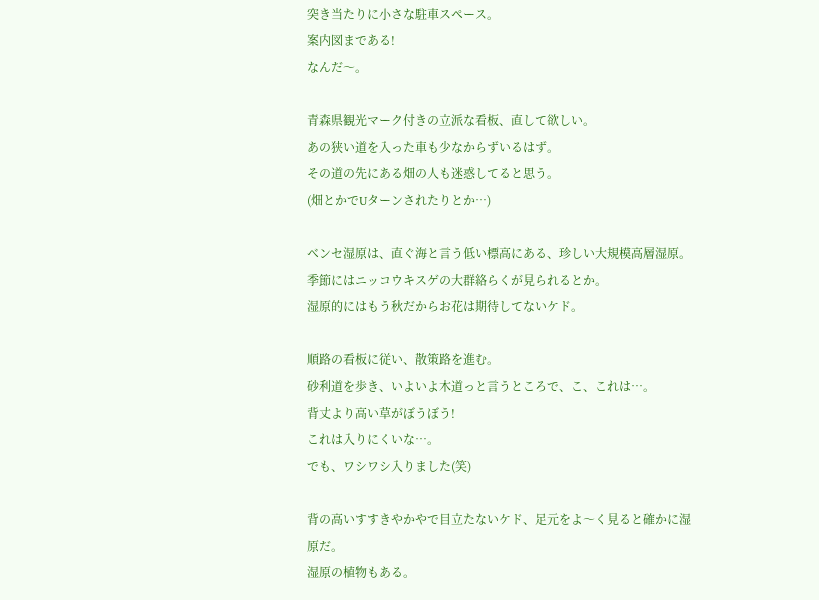突き当たりに小さな駐車スペース。
案内図まである!
なんだ〜。

青森県観光マーク付きの立派な看板、直して欲しい。
あの狭い道を入った車も少なからずいるはず。
その道の先にある畑の人も迷惑してると思う。
(畑とかでUターンされたりとか…)

ベンセ湿原は、直ぐ海と言う低い標高にある、珍しい大規模高層湿原。
季節にはニッコウキスゲの大群絡らくが見られるとか。
湿原的にはもう秋だからお花は期待してないケド。

順路の看板に従い、散策路を進む。
砂利道を歩き、いよいよ木道っと言うところで、こ、これは…。
背丈より高い草がぼうぼう!
これは入りにくいな…。
でも、ワシワシ入りました(笑)

背の高いすすきやかやで目立たないケド、足元をよ〜く見ると確かに湿原だ。
湿原の植物もある。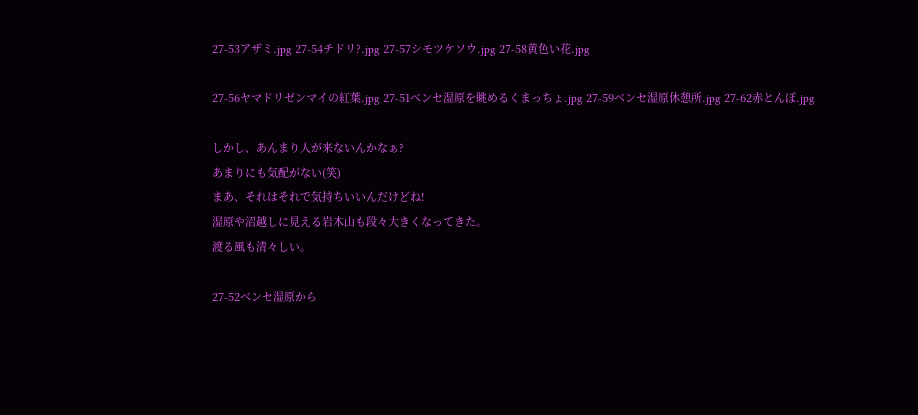27-53アザミ.jpg 27-54チドリ?.jpg 27-57シモツケソウ.jpg 27-58黄色い花.jpg

27-56ヤマドリゼンマイの紅葉.jpg 27-51ベンセ湿原を眺めるくまっちょ.jpg 27-59ベンセ湿原休憩所.jpg 27-62赤とんぼ.jpg

しかし、あんまり人が来ないんかなぁ?
あまりにも気配がない(笑)
まあ、それはそれで気持ちいいんだけどね!
湿原や沼越しに見える岩木山も段々大きくなってきた。
渡る風も清々しい。

27-52ベンセ湿原から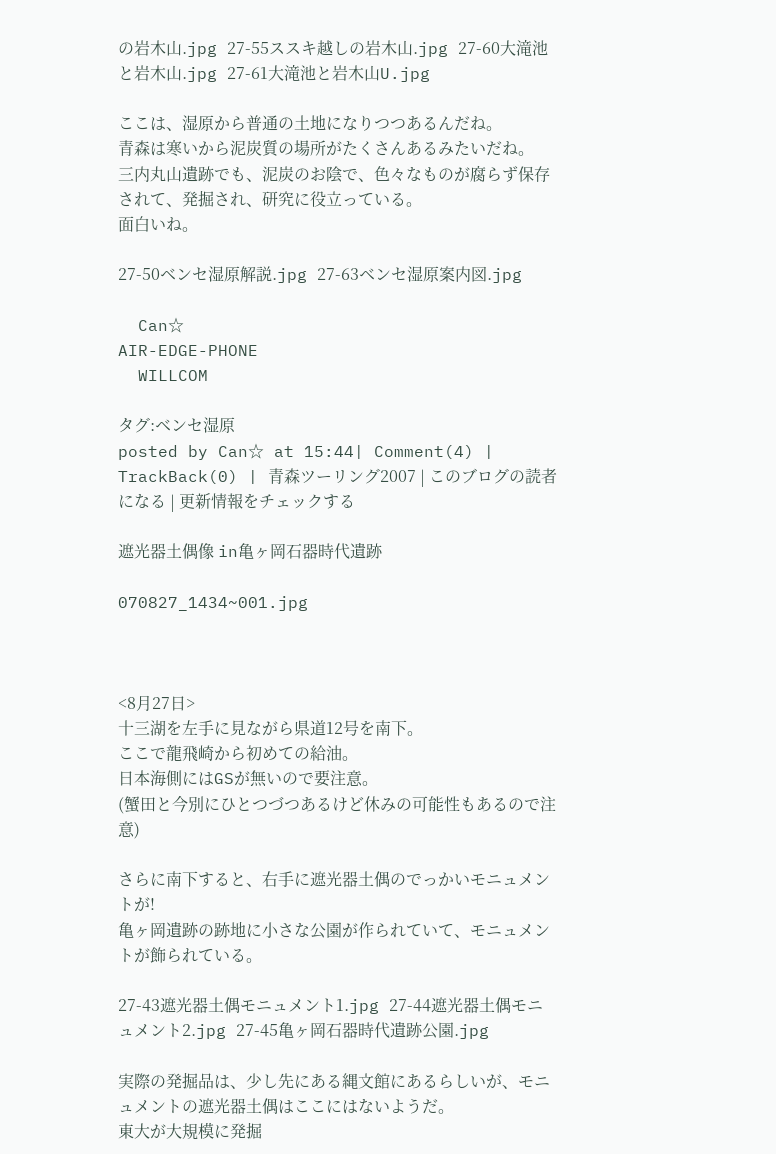の岩木山.jpg 27-55ススキ越しの岩木山.jpg 27-60大滝池と岩木山.jpg 27-61大滝池と岩木山U.jpg

ここは、湿原から普通の土地になりつつあるんだね。
青森は寒いから泥炭質の場所がたくさんあるみたいだね。
三内丸山遺跡でも、泥炭のお陰で、色々なものが腐らず保存されて、発掘され、研究に役立っている。
面白いね。

27-50ベンセ湿原解説.jpg 27-63ベンセ湿原案内図.jpg

  Can☆
AIR-EDGE-PHONE
  WILLCOM

タグ:ベンセ湿原
posted by Can☆ at 15:44| Comment(4) | TrackBack(0) | 青森ツーリング2007 | このブログの読者になる | 更新情報をチェックする

遮光器土偶像 in亀ヶ岡石器時代遺跡

070827_1434~001.jpg



<8月27日>
十三湖を左手に見ながら県道12号を南下。
ここで龍飛崎から初めての給油。
日本海側にはGSが無いので要注意。
(蟹田と今別にひとつづつあるけど休みの可能性もあるので注意)

さらに南下すると、右手に遮光器土偶のでっかいモニュメントが!
亀ヶ岡遺跡の跡地に小さな公園が作られていて、モニュメントが飾られている。

27-43遮光器土偶モニュメント1.jpg 27-44遮光器土偶モニュメント2.jpg 27-45亀ヶ岡石器時代遺跡公園.jpg

実際の発掘品は、少し先にある縄文館にあるらしいが、モニュメントの遮光器土偶はここにはないようだ。
東大が大規模に発掘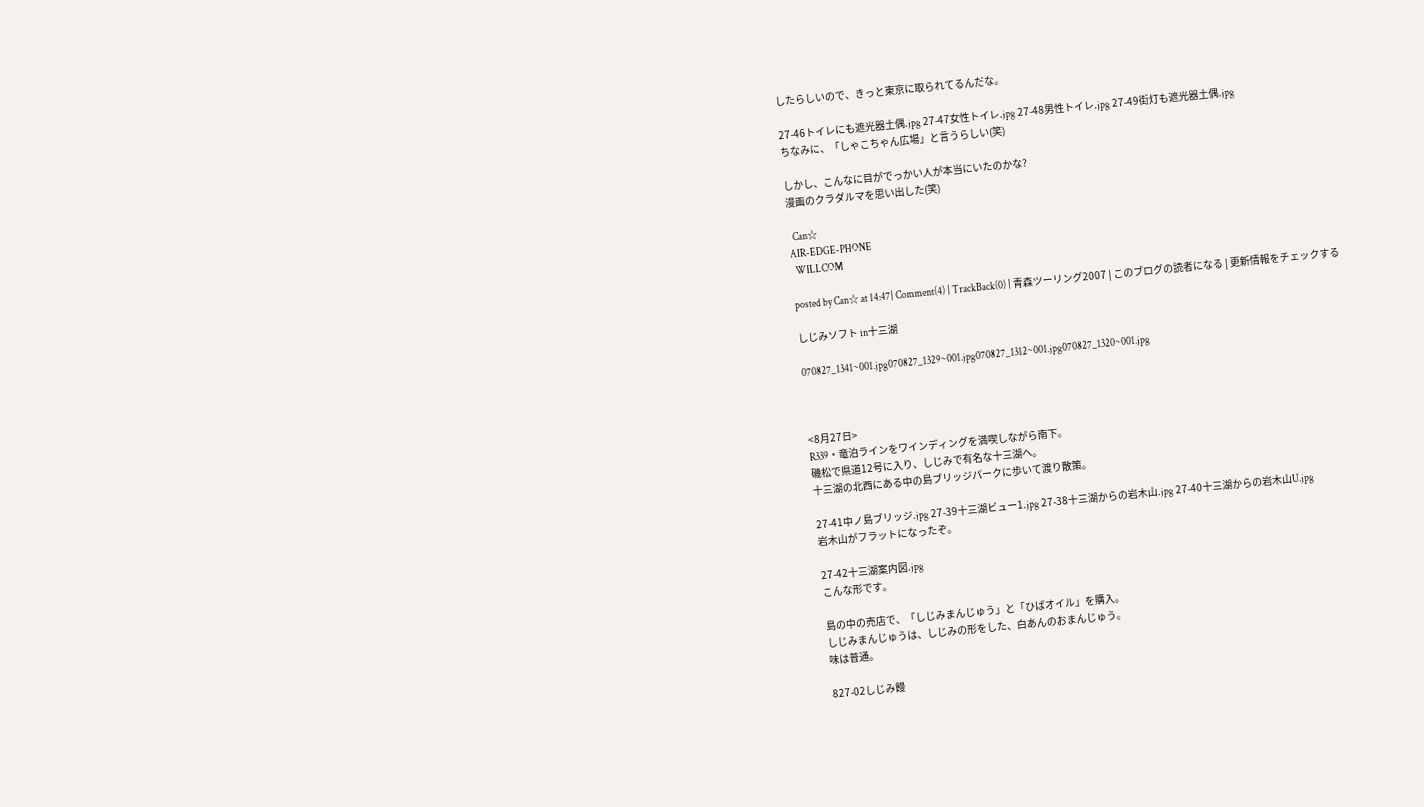したらしいので、きっと東京に取られてるんだな。

27-46トイレにも遮光器土偶.jpg 27-47女性トイレ.jpg 27-48男性トイレ.jpg 27-49街灯も遮光器土偶.jpg
ちなみに、「しゃこちゃん広場」と言うらしい(笑)

しかし、こんなに目がでっかい人が本当にいたのかな?
漫画のクラダルマを思い出した(笑)

  Can☆
AIR-EDGE-PHONE
  WILLCOM

posted by Can☆ at 14:47| Comment(4) | TrackBack(0) | 青森ツーリング2007 | このブログの読者になる | 更新情報をチェックする

しじみソフト in十三湖

070827_1341~001.jpg070827_1329~001.jpg070827_1312~001.jpg070827_1320~001.jpg



<8月27日>
R339・竜泊ラインをワインディングを満喫しながら南下。
磯松で県道12号に入り、しじみで有名な十三湖へ。
十三湖の北西にある中の島ブリッジパークに歩いて渡り散策。

27-41中ノ島ブリッジ.jpg 27-39十三湖ビュー1.jpg 27-38十三湖からの岩木山.jpg 27-40十三湖からの岩木山U.jpg
岩木山がフラットになったぞ。

27-42十三湖案内図.jpg
こんな形です。

島の中の売店で、「しじみまんじゅう」と「ひばオイル」を購入。
しじみまんじゅうは、しじみの形をした、白あんのおまんじゅう。
味は普通。

827-02しじみ饅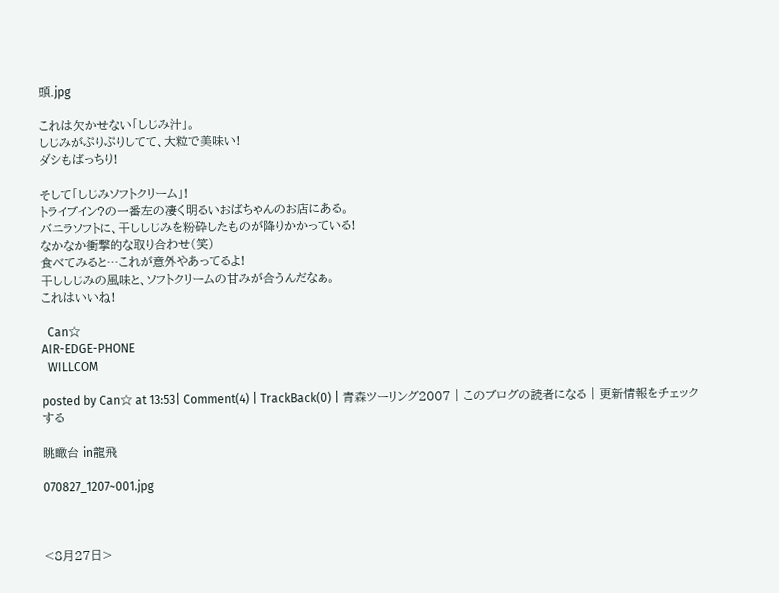頭.jpg

これは欠かせない「しじみ汁」。
しじみがぷりぷりしてて、大粒で美味い!
ダシもばっちり!

そして「しじみソフトクリーム」!
トライブイン?の一番左の凄く明るいおばちゃんのお店にある。
バニラソフトに、干ししじみを粉砕したものが降りかかっている!
なかなか衝撃的な取り合わせ(笑)
食べてみると…これが意外やあってるよ!
干ししじみの風味と、ソフトクリームの甘みが合うんだなぁ。
これはいいね!

  Can☆
AIR-EDGE-PHONE
  WILLCOM

posted by Can☆ at 13:53| Comment(4) | TrackBack(0) | 青森ツーリング2007 | このブログの読者になる | 更新情報をチェックする

眺瞰台 in龍飛

070827_1207~001.jpg



<8月27日>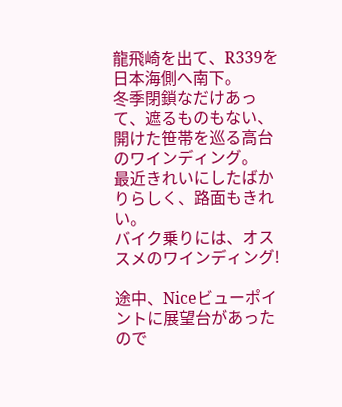龍飛崎を出て、R339を日本海側へ南下。
冬季閉鎖なだけあって、遮るものもない、開けた笹帯を巡る高台のワインディング。
最近きれいにしたばかりらしく、路面もきれい。
バイク乗りには、オススメのワインディング!

途中、Niceビューポイントに展望台があったので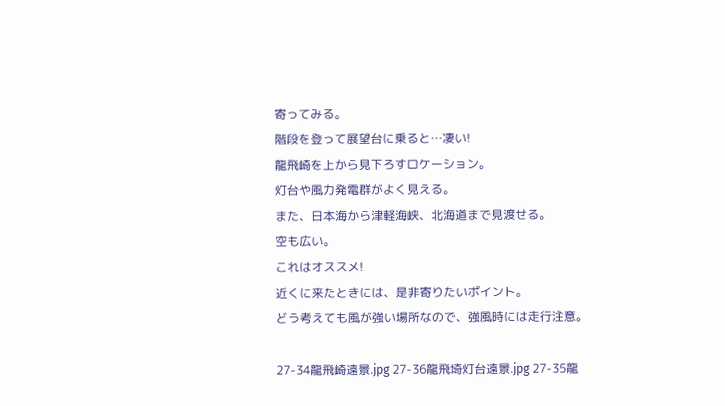寄ってみる。
階段を登って展望台に乗ると…凄い!
龍飛崎を上から見下ろすロケーション。
灯台や風力発電群がよく見える。
また、日本海から津軽海峡、北海道まで見渡せる。
空も広い。
これはオススメ!
近くに来たときには、是非寄りたいポイント。
どう考えても風が強い場所なので、強風時には走行注意。

27-34龍飛崎遠景.jpg 27-36龍飛埼灯台遠景.jpg 27-35龍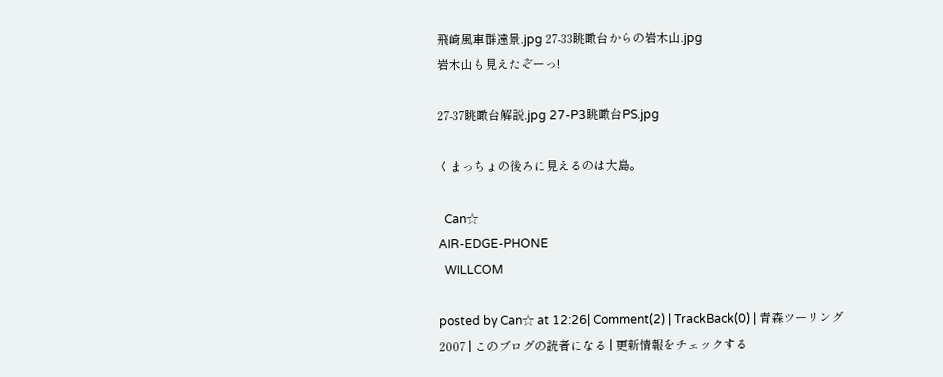飛崎風車群遠景.jpg 27-33眺瞰台からの岩木山.jpg
岩木山も見えたぞーっ!

27-37眺瞰台解説.jpg 27-P3眺瞰台PS.jpg

くまっちょの後ろに見えるのは大島。

  Can☆
AIR-EDGE-PHONE
  WILLCOM

posted by Can☆ at 12:26| Comment(2) | TrackBack(0) | 青森ツーリング2007 | このブログの読者になる | 更新情報をチェックする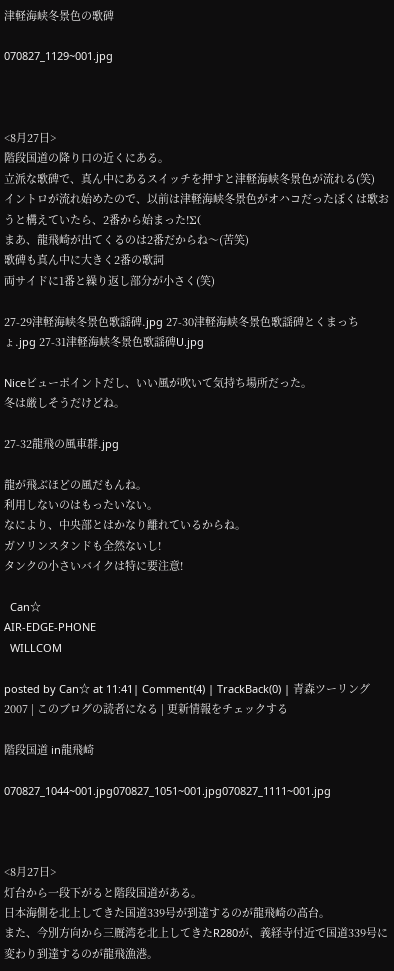津軽海峡冬景色の歌碑

070827_1129~001.jpg



<8月27日>
階段国道の降り口の近くにある。
立派な歌碑で、真ん中にあるスイッチを押すと津軽海峡冬景色が流れる(笑)
イントロが流れ始めたので、以前は津軽海峡冬景色がオハコだったぼくは歌おうと構えていたら、2番から始まった!Σ(
まあ、龍飛崎が出てくるのは2番だからね〜(苦笑)
歌碑も真ん中に大きく2番の歌詞
両サイドに1番と繰り返し部分が小さく(笑)

27-29津軽海峡冬景色歌謡碑.jpg 27-30津軽海峡冬景色歌謡碑とくまっちょ.jpg 27-31津軽海峡冬景色歌謡碑U.jpg

Niceビューポイントだし、いい風が吹いて気持ち場所だった。
冬は厳しそうだけどね。

27-32龍飛の風車群.jpg

龍が飛ぶほどの風だもんね。
利用しないのはもったいない。
なにより、中央部とはかなり離れているからね。
ガソリンスタンドも全然ないし!
タンクの小さいバイクは特に要注意!

  Can☆
AIR-EDGE-PHONE
  WILLCOM

posted by Can☆ at 11:41| Comment(4) | TrackBack(0) | 青森ツーリング2007 | このブログの読者になる | 更新情報をチェックする

階段国道 in龍飛崎

070827_1044~001.jpg070827_1051~001.jpg070827_1111~001.jpg



<8月27日>
灯台から一段下がると階段国道がある。
日本海側を北上してきた国道339号が到達するのが龍飛崎の高台。
また、今別方向から三厩湾を北上してきたR280が、義経寺付近で国道339号に変わり到達するのが龍飛漁港。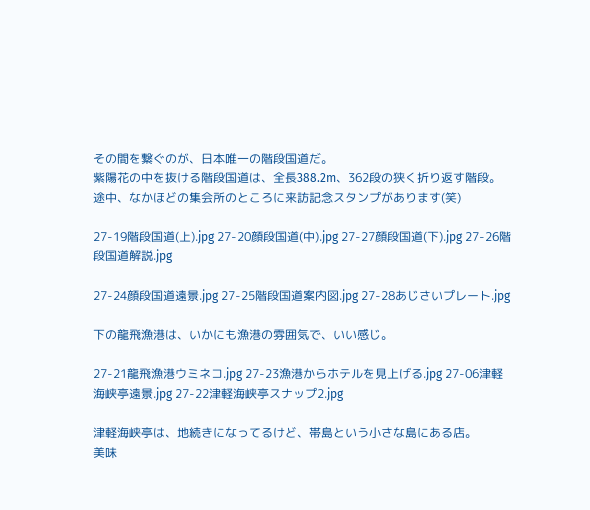その間を繋ぐのが、日本唯一の階段国道だ。
紫陽花の中を抜ける階段国道は、全長388.2m、362段の狭く折り返す階段。
途中、なかほどの集会所のところに来訪記念スタンプがあります(笑)

27-19階段国道(上).jpg 27-20顔段国道(中).jpg 27-27顔段国道(下).jpg 27-26階段国道解説.jpg

27-24顔段国道遠景.jpg 27-25階段国道案内図.jpg 27-28あじさいプレート.jpg

下の龍飛漁港は、いかにも漁港の雰囲気で、いい感じ。

27-21龍飛漁港ウミネコ.jpg 27-23漁港からホテルを見上げる.jpg 27-06津軽海峡亭遠景.jpg 27-22津軽海峡亭スナップ2.jpg

津軽海峡亭は、地続きになってるけど、帯島という小さな島にある店。
美味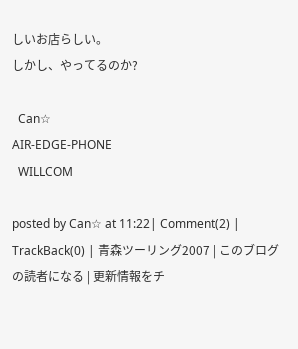しいお店らしい。
しかし、やってるのか?

  Can☆
AIR-EDGE-PHONE
  WILLCOM

posted by Can☆ at 11:22| Comment(2) | TrackBack(0) | 青森ツーリング2007 | このブログの読者になる | 更新情報をチ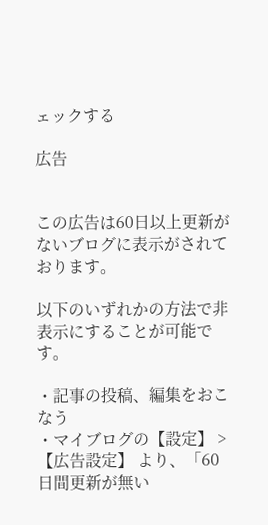ェックする

広告


この広告は60日以上更新がないブログに表示がされております。

以下のいずれかの方法で非表示にすることが可能です。

・記事の投稿、編集をおこなう
・マイブログの【設定】 > 【広告設定】 より、「60日間更新が無い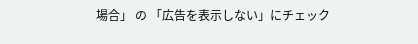場合」 の 「広告を表示しない」にチェック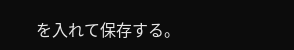を入れて保存する。